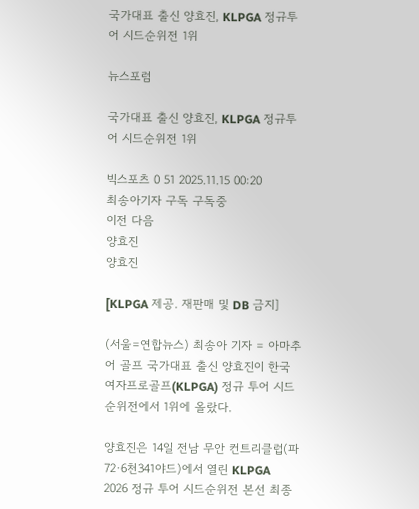국가대표 출신 양효진, KLPGA 정규투어 시드순위전 1위

뉴스포럼

국가대표 출신 양효진, KLPGA 정규투어 시드순위전 1위

빅스포츠 0 51 2025.11.15 00:20
최송아기자 구독 구독중
이전 다음
양효진
양효진

[KLPGA 제공. 재판매 및 DB 금지]

(서울=연합뉴스) 최송아 기자 = 아마추어 골프 국가대표 출신 양효진이 한국여자프로골프(KLPGA) 정규 투어 시드순위전에서 1위에 올랐다.

양효진은 14일 전남 무안 컨트리클럽(파72·6천341야드)에서 열린 KLPGA 2026 정규 투어 시드순위전 본선 최종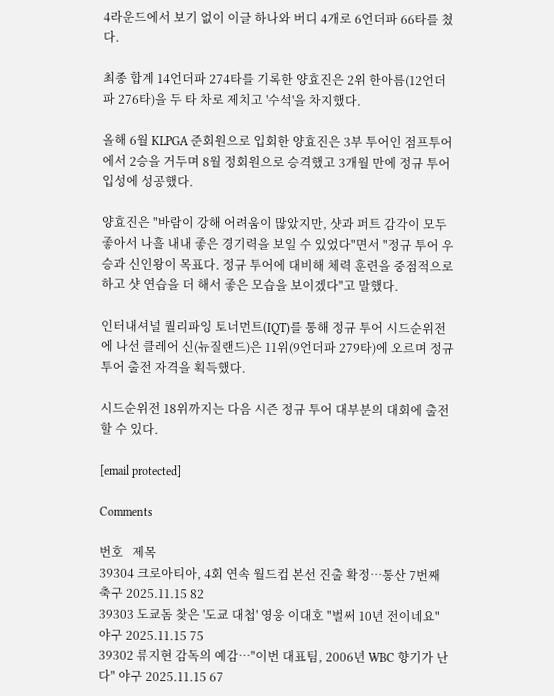4라운드에서 보기 없이 이글 하나와 버디 4개로 6언더파 66타를 쳤다.

최종 합계 14언더파 274타를 기록한 양효진은 2위 한아름(12언더파 276타)을 두 타 차로 제치고 '수석'을 차지했다.

올해 6월 KLPGA 준회원으로 입회한 양효진은 3부 투어인 점프투어에서 2승을 거두며 8월 정회원으로 승격했고 3개월 만에 정규 투어 입성에 성공했다.

양효진은 "바람이 강해 어려움이 많았지만, 샷과 퍼트 감각이 모두 좋아서 나흘 내내 좋은 경기력을 보일 수 있었다"면서 "정규 투어 우승과 신인왕이 목표다. 정규 투어에 대비해 체력 훈련을 중점적으로 하고 샷 연습을 더 해서 좋은 모습을 보이겠다"고 말했다.

인터내셔널 퀄리파잉 토너먼트(IQT)를 통해 정규 투어 시드순위전에 나선 클레어 신(뉴질랜드)은 11위(9언더파 279타)에 오르며 정규 투어 출전 자격을 획득했다.

시드순위전 18위까지는 다음 시즌 정규 투어 대부분의 대회에 출전할 수 있다.

[email protected]

Comments

번호   제목
39304 크로아티아, 4회 연속 월드컵 본선 진출 확정…통산 7번째 축구 2025.11.15 82
39303 도쿄돔 찾은 '도쿄 대첩' 영웅 이대호 "벌써 10년 전이네요" 야구 2025.11.15 75
39302 류지현 감독의 예감…"이번 대표팀, 2006년 WBC 향기가 난다" 야구 2025.11.15 67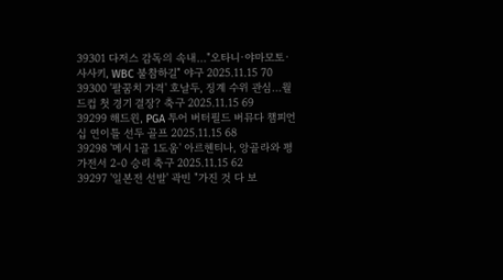39301 다저스 감독의 속내…"오타니·야마모토·사사키, WBC 불참하길" 야구 2025.11.15 70
39300 '팔꿈치 가격' 호날두, 징계 수위 관심…월드컵 첫 경기 결장? 축구 2025.11.15 69
39299 해드윈, PGA 투어 버터필드 버뮤다 챔피언십 연이틀 선두 골프 2025.11.15 68
39298 '메시 1골 1도움' 아르헨티나, 앙골라와 평가전서 2-0 승리 축구 2025.11.15 62
39297 '일본전 선발' 곽빈 "가진 것 다 보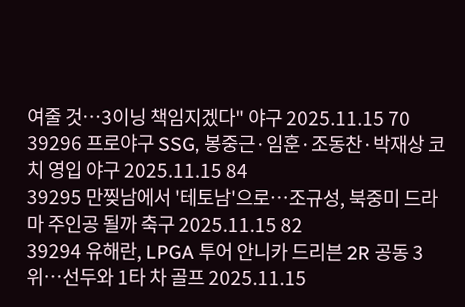여줄 것…3이닝 책임지겠다" 야구 2025.11.15 70
39296 프로야구 SSG, 봉중근·임훈·조동찬·박재상 코치 영입 야구 2025.11.15 84
39295 만찢남에서 '테토남'으로…조규성, 북중미 드라마 주인공 될까 축구 2025.11.15 82
39294 유해란, LPGA 투어 안니카 드리븐 2R 공동 3위…선두와 1타 차 골프 2025.11.15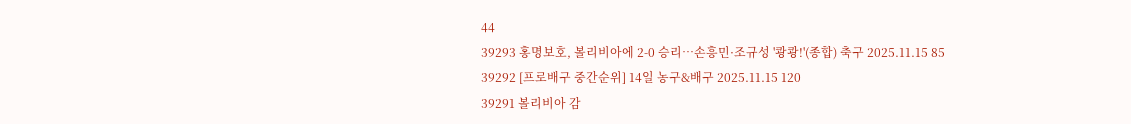44
39293 홍명보호, 볼리비아에 2-0 승리…손흥민·조규성 '쾅쾅!'(종합) 축구 2025.11.15 85
39292 [프로배구 중간순위] 14일 농구&배구 2025.11.15 120
39291 볼리비아 감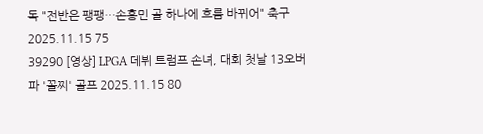독 "전반은 팽팽…손흥민 골 하나에 흐름 바뀌어" 축구 2025.11.15 75
39290 [영상] LPGA 데뷔 트럼프 손녀, 대회 첫날 13오버파 '꼴찌' 골프 2025.11.15 80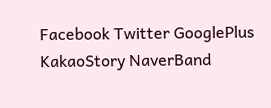Facebook Twitter GooglePlus KakaoStory NaverBand